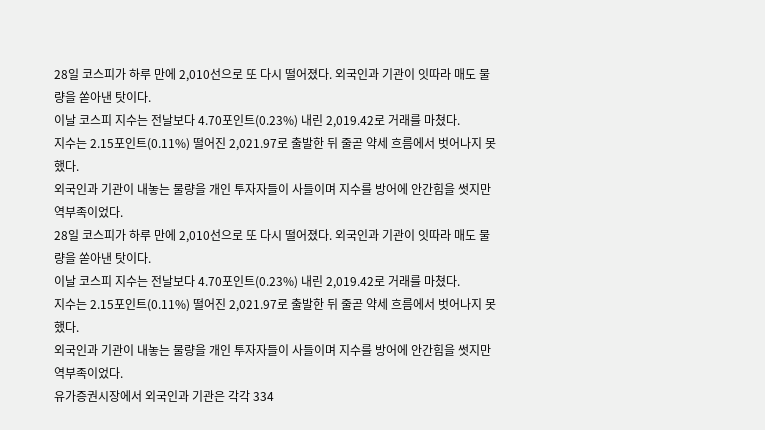28일 코스피가 하루 만에 2,010선으로 또 다시 떨어졌다. 외국인과 기관이 잇따라 매도 물량을 쏟아낸 탓이다.
이날 코스피 지수는 전날보다 4.70포인트(0.23%) 내린 2,019.42로 거래를 마쳤다.
지수는 2.15포인트(0.11%) 떨어진 2,021.97로 출발한 뒤 줄곧 약세 흐름에서 벗어나지 못했다.
외국인과 기관이 내놓는 물량을 개인 투자자들이 사들이며 지수를 방어에 안간힘을 썻지만 역부족이었다.
28일 코스피가 하루 만에 2,010선으로 또 다시 떨어졌다. 외국인과 기관이 잇따라 매도 물량을 쏟아낸 탓이다.
이날 코스피 지수는 전날보다 4.70포인트(0.23%) 내린 2,019.42로 거래를 마쳤다.
지수는 2.15포인트(0.11%) 떨어진 2,021.97로 출발한 뒤 줄곧 약세 흐름에서 벗어나지 못했다.
외국인과 기관이 내놓는 물량을 개인 투자자들이 사들이며 지수를 방어에 안간힘을 썻지만 역부족이었다.
유가증권시장에서 외국인과 기관은 각각 334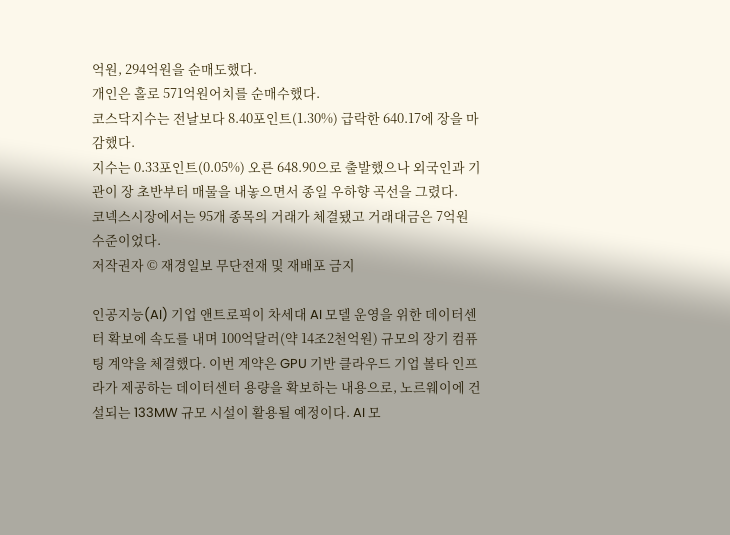억원, 294억원을 순매도했다.
개인은 홀로 571억원어치를 순매수했다.
코스닥지수는 전날보다 8.40포인트(1.30%) 급락한 640.17에 장을 마감했다.
지수는 0.33포인트(0.05%) 오른 648.90으로 출발했으나 외국인과 기관이 장 초반부터 매물을 내놓으면서 종일 우하향 곡선을 그렸다.
코넥스시장에서는 95개 종목의 거래가 체결됐고 거래대금은 7억원 수준이었다.
저작권자 © 재경일보 무단전재 및 재배포 금지

인공지능(AI) 기업 앤트로픽이 차세대 AI 모델 운영을 위한 데이터센터 확보에 속도를 내며 100억달러(약 14조2천억원) 규모의 장기 컴퓨팅 계약을 체결했다. 이번 계약은 GPU 기반 클라우드 기업 볼타 인프라가 제공하는 데이터센터 용량을 확보하는 내용으로, 노르웨이에 건설되는 133MW 규모 시설이 활용될 예정이다. AI 모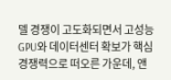델 경쟁이 고도화되면서 고성능 GPU와 데이터센터 확보가 핵심 경쟁력으로 떠오른 가운데, 앤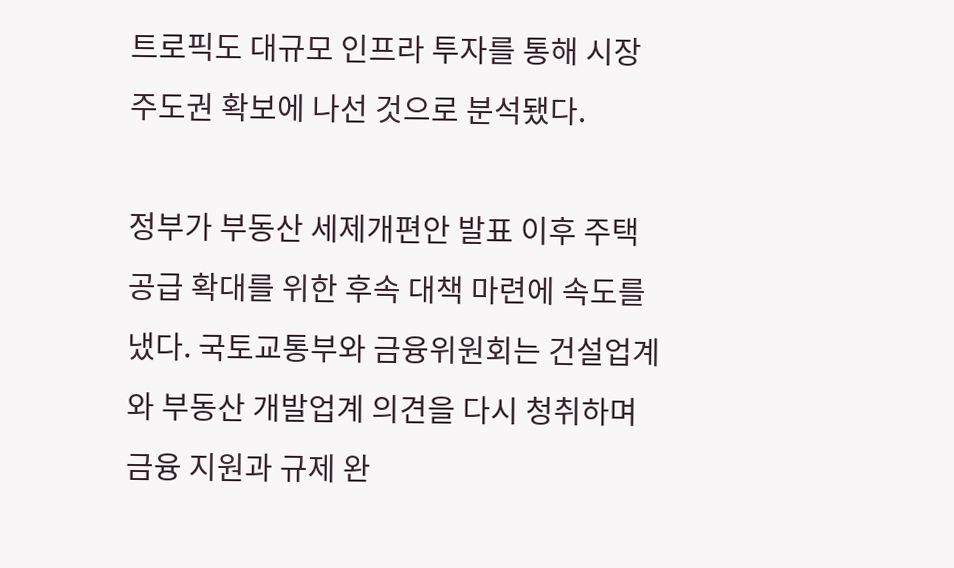트로픽도 대규모 인프라 투자를 통해 시장 주도권 확보에 나선 것으로 분석됐다.

정부가 부동산 세제개편안 발표 이후 주택 공급 확대를 위한 후속 대책 마련에 속도를 냈다. 국토교통부와 금융위원회는 건설업계와 부동산 개발업계 의견을 다시 청취하며 금융 지원과 규제 완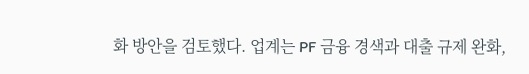화 방안을 검토했다. 업계는 PF 금융 경색과 대출 규제 완화,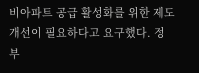비아파트 공급 활성화를 위한 제도 개선이 필요하다고 요구했다. 정부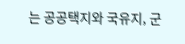는 공공택지와 국유지, 군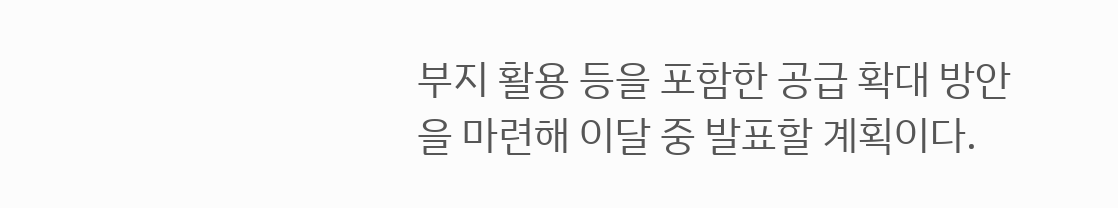부지 활용 등을 포함한 공급 확대 방안을 마련해 이달 중 발표할 계획이다.